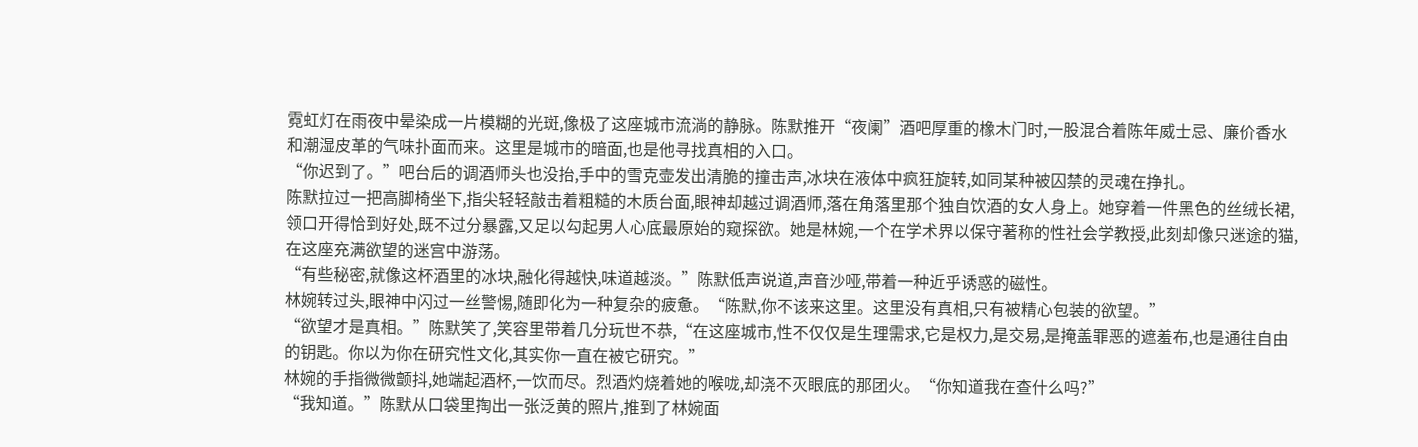霓虹灯在雨夜中晕染成一片模糊的光斑,像极了这座城市流淌的静脉。陈默推开“夜阑”酒吧厚重的橡木门时,一股混合着陈年威士忌、廉价香水和潮湿皮革的气味扑面而来。这里是城市的暗面,也是他寻找真相的入口。
“你迟到了。”吧台后的调酒师头也没抬,手中的雪克壶发出清脆的撞击声,冰块在液体中疯狂旋转,如同某种被囚禁的灵魂在挣扎。
陈默拉过一把高脚椅坐下,指尖轻轻敲击着粗糙的木质台面,眼神却越过调酒师,落在角落里那个独自饮酒的女人身上。她穿着一件黑色的丝绒长裙,领口开得恰到好处,既不过分暴露,又足以勾起男人心底最原始的窥探欲。她是林婉,一个在学术界以保守著称的性社会学教授,此刻却像只迷途的猫,在这座充满欲望的迷宫中游荡。
“有些秘密,就像这杯酒里的冰块,融化得越快,味道越淡。”陈默低声说道,声音沙哑,带着一种近乎诱惑的磁性。
林婉转过头,眼神中闪过一丝警惕,随即化为一种复杂的疲惫。“陈默,你不该来这里。这里没有真相,只有被精心包装的欲望。”
“欲望才是真相。”陈默笑了,笑容里带着几分玩世不恭,“在这座城市,性不仅仅是生理需求,它是权力,是交易,是掩盖罪恶的遮羞布,也是通往自由的钥匙。你以为你在研究性文化,其实你一直在被它研究。”
林婉的手指微微颤抖,她端起酒杯,一饮而尽。烈酒灼烧着她的喉咙,却浇不灭眼底的那团火。“你知道我在查什么吗?”
“我知道。”陈默从口袋里掏出一张泛黄的照片,推到了林婉面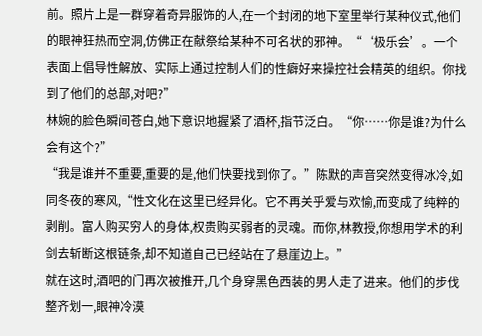前。照片上是一群穿着奇异服饰的人,在一个封闭的地下室里举行某种仪式,他们的眼神狂热而空洞,仿佛正在献祭给某种不可名状的邪神。“‘极乐会’。一个表面上倡导性解放、实际上通过控制人们的性癖好来操控社会精英的组织。你找到了他们的总部,对吧?”
林婉的脸色瞬间苍白,她下意识地握紧了酒杯,指节泛白。“你……你是谁?为什么会有这个?”
“我是谁并不重要,重要的是,他们快要找到你了。”陈默的声音突然变得冰冷,如同冬夜的寒风,“性文化在这里已经异化。它不再关乎爱与欢愉,而变成了纯粹的剥削。富人购买穷人的身体,权贵购买弱者的灵魂。而你,林教授,你想用学术的利剑去斩断这根链条,却不知道自己已经站在了悬崖边上。”
就在这时,酒吧的门再次被推开,几个身穿黑色西装的男人走了进来。他们的步伐整齐划一,眼神冷漠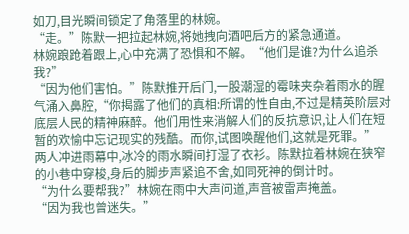如刀,目光瞬间锁定了角落里的林婉。
“走。”陈默一把拉起林婉,将她拽向酒吧后方的紧急通道。
林婉踉跄着跟上,心中充满了恐惧和不解。“他们是谁?为什么追杀我?”
“因为他们害怕。”陈默推开后门,一股潮湿的霉味夹杂着雨水的腥气涌入鼻腔,“你揭露了他们的真相:所谓的性自由,不过是精英阶层对底层人民的精神麻醉。他们用性来消解人们的反抗意识,让人们在短暂的欢愉中忘记现实的残酷。而你,试图唤醒他们,这就是死罪。”
两人冲进雨幕中,冰冷的雨水瞬间打湿了衣衫。陈默拉着林婉在狭窄的小巷中穿梭,身后的脚步声紧追不舍,如同死神的倒计时。
“为什么要帮我?”林婉在雨中大声问道,声音被雷声掩盖。
“因为我也曾迷失。”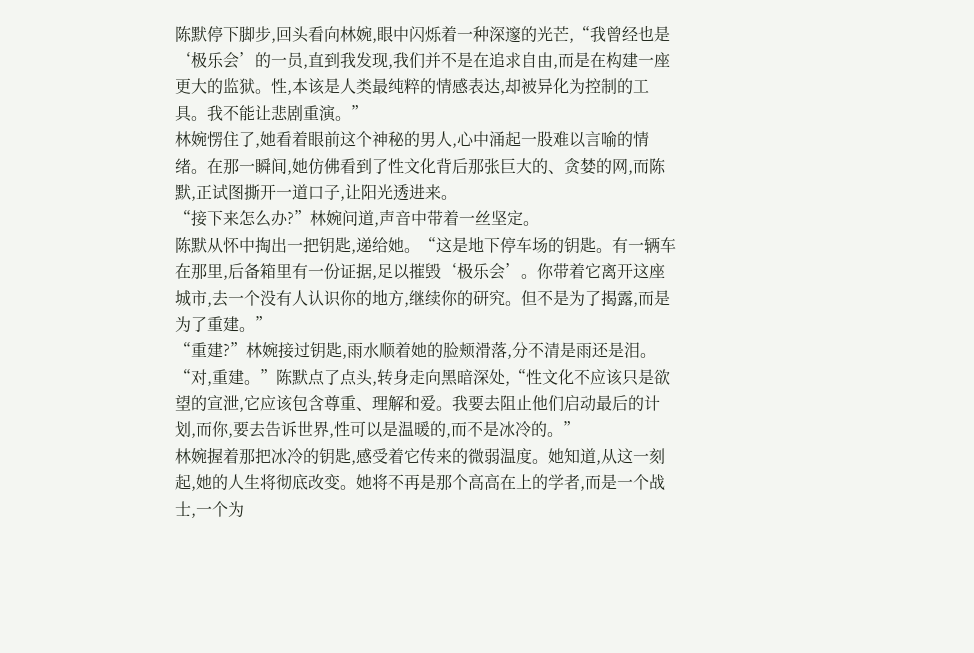陈默停下脚步,回头看向林婉,眼中闪烁着一种深邃的光芒,“我曾经也是‘极乐会’的一员,直到我发现,我们并不是在追求自由,而是在构建一座更大的监狱。性,本该是人类最纯粹的情感表达,却被异化为控制的工具。我不能让悲剧重演。”
林婉愣住了,她看着眼前这个神秘的男人,心中涌起一股难以言喻的情绪。在那一瞬间,她仿佛看到了性文化背后那张巨大的、贪婪的网,而陈默,正试图撕开一道口子,让阳光透进来。
“接下来怎么办?”林婉问道,声音中带着一丝坚定。
陈默从怀中掏出一把钥匙,递给她。“这是地下停车场的钥匙。有一辆车在那里,后备箱里有一份证据,足以摧毁‘极乐会’。你带着它离开这座城市,去一个没有人认识你的地方,继续你的研究。但不是为了揭露,而是为了重建。”
“重建?”林婉接过钥匙,雨水顺着她的脸颊滑落,分不清是雨还是泪。
“对,重建。”陈默点了点头,转身走向黑暗深处,“性文化不应该只是欲望的宣泄,它应该包含尊重、理解和爱。我要去阻止他们启动最后的计划,而你,要去告诉世界,性可以是温暖的,而不是冰冷的。”
林婉握着那把冰冷的钥匙,感受着它传来的微弱温度。她知道,从这一刻起,她的人生将彻底改变。她将不再是那个高高在上的学者,而是一个战士,一个为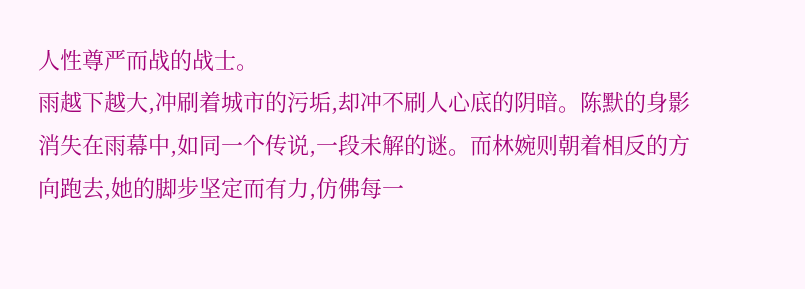人性尊严而战的战士。
雨越下越大,冲刷着城市的污垢,却冲不刷人心底的阴暗。陈默的身影消失在雨幕中,如同一个传说,一段未解的谜。而林婉则朝着相反的方向跑去,她的脚步坚定而有力,仿佛每一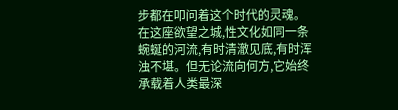步都在叩问着这个时代的灵魂。
在这座欲望之城,性文化如同一条蜿蜒的河流,有时清澈见底,有时浑浊不堪。但无论流向何方,它始终承载着人类最深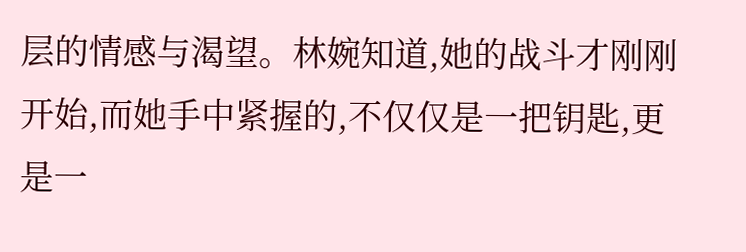层的情感与渴望。林婉知道,她的战斗才刚刚开始,而她手中紧握的,不仅仅是一把钥匙,更是一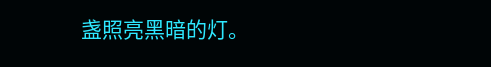盏照亮黑暗的灯。